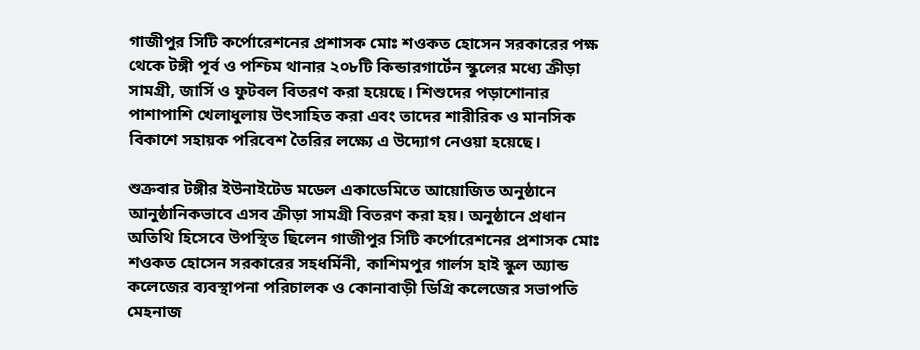গাজীপুর সিটি কর্পোরেশনের প্রশাসক মোঃ শওকত হোসেন সরকারের পক্ষ থেকে টঙ্গী পূর্ব ও পশ্চিম থানার ২০৮টি কিন্ডারগার্টেন স্কুলের মধ্যে ক্রীড়া সামগ্রী, জার্সি ও ফুটবল বিতরণ করা হয়েছে। শিশুদের পড়াশোনার পাশাপাশি খেলাধুলায় উৎসাহিত করা এবং তাদের শারীরিক ও মানসিক বিকাশে সহায়ক পরিবেশ তৈরির লক্ষ্যে এ উদ্যোগ নেওয়া হয়েছে।

শুক্রবার টঙ্গীর ইউনাইটেড মডেল একাডেমিতে আয়োজিত অনুষ্ঠানে আনুষ্ঠানিকভাবে এসব ক্রীড়া সামগ্রী বিতরণ করা হয়। অনুষ্ঠানে প্রধান অতিথি হিসেবে উপস্থিত ছিলেন গাজীপুর সিটি কর্পোরেশনের প্রশাসক মোঃ শওকত হোসেন সরকারের সহধর্মিনী, কাশিমপুর গার্লস হাই স্কুল অ্যান্ড কলেজের ব্যবস্থাপনা পরিচালক ও কোনাবাড়ী ডিগ্রি কলেজের সভাপতি মেহনাজ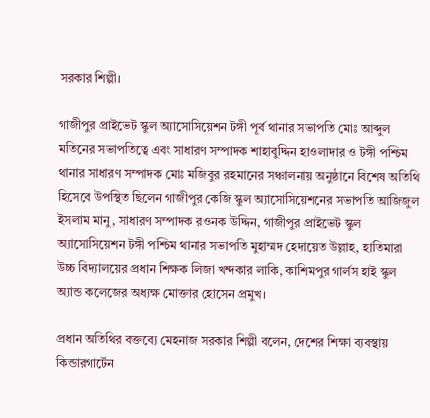সরকার শিল্পী।

গাজীপুর প্রাইভেট স্কুল অ্যাসোসিয়েশন টঙ্গী পূর্ব থানার সভাপতি মোঃ আব্দুল মতিনের সভাপতিত্বে এবং সাধারণ সম্পাদক শাহাবুদ্দিন হাওলাদার ও টঙ্গী পশ্চিম থানার সাধারণ সম্পাদক মোঃ মজিবুর রহমানের সঞ্চালনায় অনুষ্ঠানে বিশেষ অতিথি হিসেবে উপস্থিত ছিলেন গাজীপুর কেজি স্কুল অ্যাসোসিয়েশনের সভাপতি আজিজুল ইসলাম মানু, সাধারণ সম্পাদক রওনক উদ্দিন, গাজীপুর প্রাইভেট স্কুল অ্যাসোসিয়েশন টঙ্গী পশ্চিম থানার সভাপতি মুহাম্মদ হেদায়েত উল্লাহ, হাতিমারা উচ্চ বিদ্যালয়ের প্রধান শিক্ষক লিজা খন্দকার লাকি, কাশিমপুর গার্লস হাই স্কুল অ্যান্ড কলেজের অধ্যক্ষ মোক্তার হোসেন প্রমুখ।

প্রধান অতিথির বক্তব্যে মেহনাজ সরকার শিল্পী বলেন, দেশের শিক্ষা ব্যবস্থায় কিন্ডারগার্টেন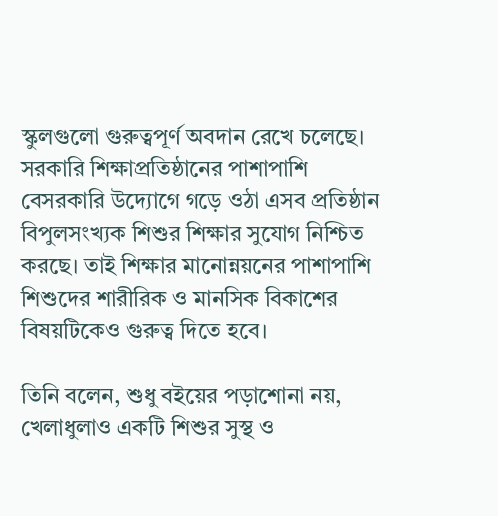স্কুলগুলো গুরুত্বপূর্ণ অবদান রেখে চলেছে। সরকারি শিক্ষাপ্রতিষ্ঠানের পাশাপাশি বেসরকারি উদ্যোগে গড়ে ওঠা এসব প্রতিষ্ঠান বিপুলসংখ্যক শিশুর শিক্ষার সুযোগ নিশ্চিত করছে। তাই শিক্ষার মানোন্নয়নের পাশাপাশি শিশুদের শারীরিক ও মানসিক বিকাশের বিষয়টিকেও গুরুত্ব দিতে হবে।

তিনি বলেন, শুধু বইয়ের পড়াশোনা নয়, খেলাধুলাও একটি শিশুর সুস্থ ও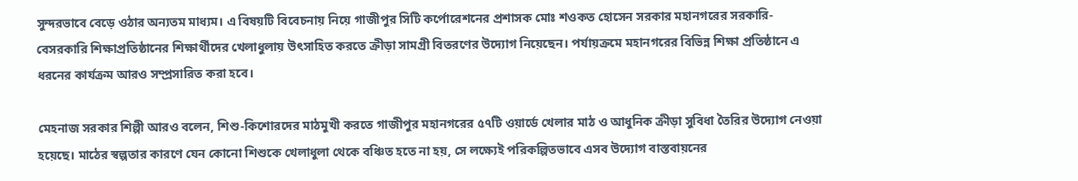সুন্দরভাবে বেড়ে ওঠার অন্যতম মাধ্যম। এ বিষয়টি বিবেচনায় নিয়ে গাজীপুর সিটি কর্পোরেশনের প্রশাসক মোঃ শওকত হোসেন সরকার মহানগরের সরকারি-বেসরকারি শিক্ষাপ্রতিষ্ঠানের শিক্ষার্থীদের খেলাধুলায় উৎসাহিত করতে ক্রীড়া সামগ্রী বিতরণের উদ্যোগ নিয়েছেন। পর্যায়ক্রমে মহানগরের বিভিন্ন শিক্ষা প্রতিষ্ঠানে এ ধরনের কার্যক্রম আরও সম্প্রসারিত করা হবে।

মেহনাজ সরকার শিল্পী আরও বলেন, শিশু-কিশোরদের মাঠমুখী করতে গাজীপুর মহানগরের ৫৭টি ওয়ার্ডে খেলার মাঠ ও আধুনিক ক্রীড়া সুবিধা তৈরির উদ্যোগ নেওয়া হয়েছে। মাঠের স্বল্পতার কারণে যেন কোনো শিশুকে খেলাধুলা থেকে বঞ্চিত হতে না হয়, সে লক্ষ্যেই পরিকল্পিতভাবে এসব উদ্যোগ বাস্তবায়নের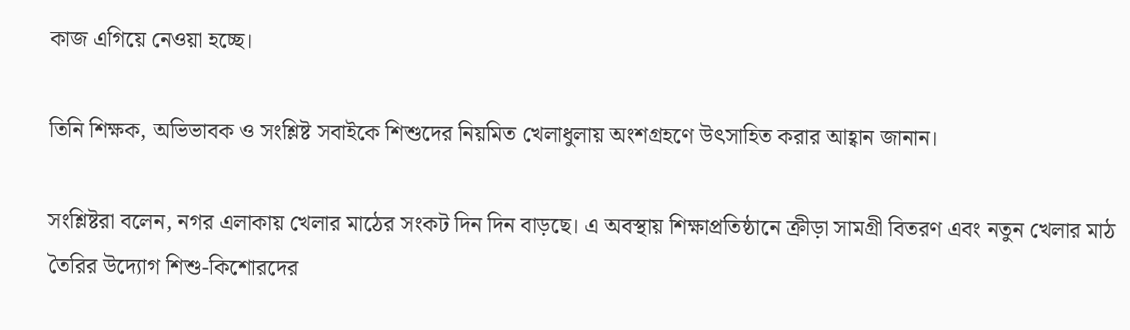কাজ এগিয়ে নেওয়া হচ্ছে।

তিনি শিক্ষক, অভিভাবক ও সংশ্লিষ্ট সবাইকে শিশুদের নিয়মিত খেলাধুলায় অংশগ্রহণে উৎসাহিত করার আহ্বান জানান।

সংশ্লিষ্টরা বলেন, নগর এলাকায় খেলার মাঠের সংকট দিন দিন বাড়ছে। এ অবস্থায় শিক্ষাপ্রতিষ্ঠানে ক্রীড়া সামগ্রী বিতরণ এবং নতুন খেলার মাঠ তৈরির উদ্যোগ শিশু-কিশোরদের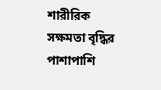শারীরিক সক্ষমতা বৃদ্ধির পাশাপাশি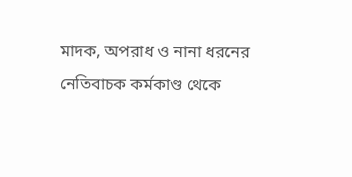মাদক, অপরাধ ও নানা ধরনের নেতিবাচক কর্মকাণ্ড থেকে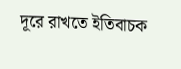দূরে রাখতে ইতিবাচক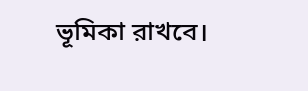ভূমিকা রাখবে।